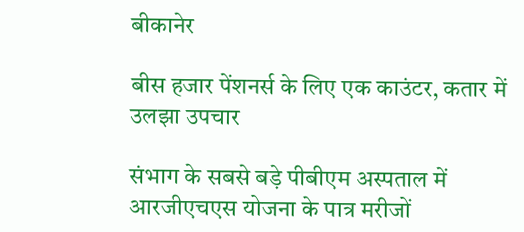बीकानेर

बीस हजार पेंशनर्स के लिए एक काउंटर, कतार में उलझा उपचार

संभाग के सबसे बड़े पीबीएम अस्पताल में आरजीएचएस योजना के पात्र मरीजों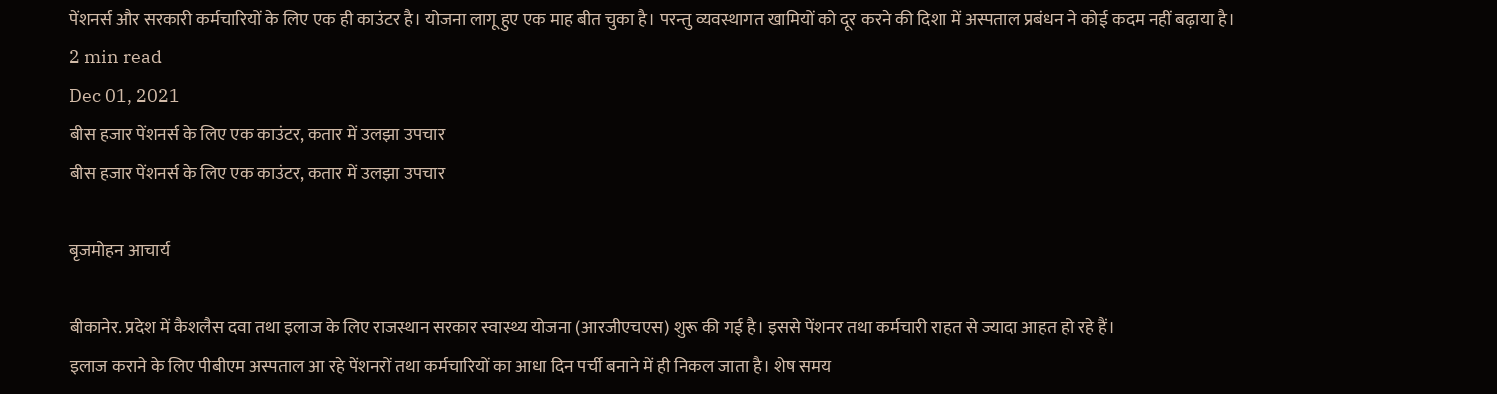पेंशनर्स और सरकारी कर्मचारियों के लिए एक ही काउंटर है। योजना लागू हुए एक माह बीत चुका है। परन्तु व्यवस्थागत खामियों को दूर करने की दिशा में अस्पताल प्रबंधन ने कोई कदम नहीं बढ़ाया है।
2 min read
Dec 01, 2021
बीस हजार पेंशनर्स के लिए एक काउंटर, कतार में उलझा उपचार
बीस हजार पेंशनर्स के लिए एक काउंटर, कतार में उलझा उपचार

बृजमोहन आचार्य

बीकानेर. प्रदेश में कैशलैस दवा तथा इलाज के लिए राजस्थान सरकार स्वास्थ्य योजना (आरजीएचएस) शुरू की गई है। इससे पेंशनर तथा कर्मचारी राहत से ज्यादा आहत हो रहे हैं।
इलाज कराने के लिए पीबीएम अस्पताल आ रहे पेंशनरों तथा कर्मचारियों का आधा दिन पर्ची बनाने में ही निकल जाता है। शेष समय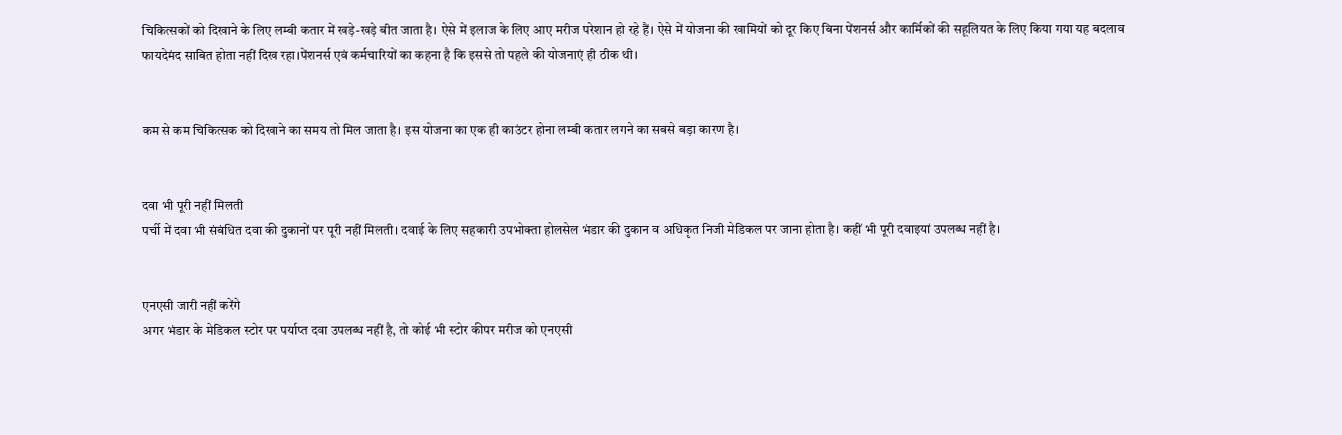चिकित्सकों को दिखाने के लिए लम्बी कतार में खड़े-खड़े बीत जाता है। ऐसे में इलाज के लिए आए मरीज परेशान हो रहे हैं। ऐसे में योजना की खामियों को दूर किए बिना पेंशनर्स और कार्मिकों की सहूलियत के लिए किया गया यह बदलाव फायदेमंद साबित होता नहीं दिख रहा।पेंशनर्स एवं कर्मचारियों का कहना है कि इससे तो पहले की योजनाएं ही ठीक थी।


कम से कम चिकित्सक को दिखाने का समय तो मिल जाता है। इस योजना का एक ही काउंटर होना लम्बी कतार लगने का सबसे बड़ा कारण है।


दवा भी पूरी नहीं मिलती
पर्ची में दवा भी संबंधित दवा की दुकानों पर पूरी नहीं मिलती। दवाई के लिए सहकारी उपभोक्ता होलसेल भंडार की दुकान व अधिकृत निजी मेडिकल पर जाना होता है। कहीं भी पूरी दवाइयां उपलब्ध नहीं है।


एनएसी जारी नहीं करेंगे
अगर भंडार के मेडिकल स्टोर पर पर्याप्त दवा उपलब्ध नहीं है, तो कोई भी स्टोर कीपर मरीज को एनएसी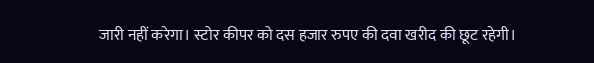जारी नहीं करेगा। स्टोर कीपर को दस हजार रुपए की दवा खरीद की छूट रहेगी।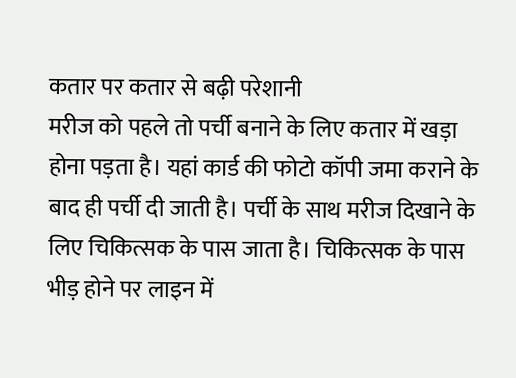कतार पर कतार से बढ़ी परेशानी
मरीज को पहले तो पर्ची बनाने के लिए कतार में खड़ा होना पड़ता है। यहां कार्ड की फोटो कॉपी जमा कराने के बाद ही पर्ची दी जाती है। पर्ची के साथ मरीज दिखाने के लिए चिकित्सक के पास जाता है। चिकित्सक के पास भीड़ होने पर लाइन में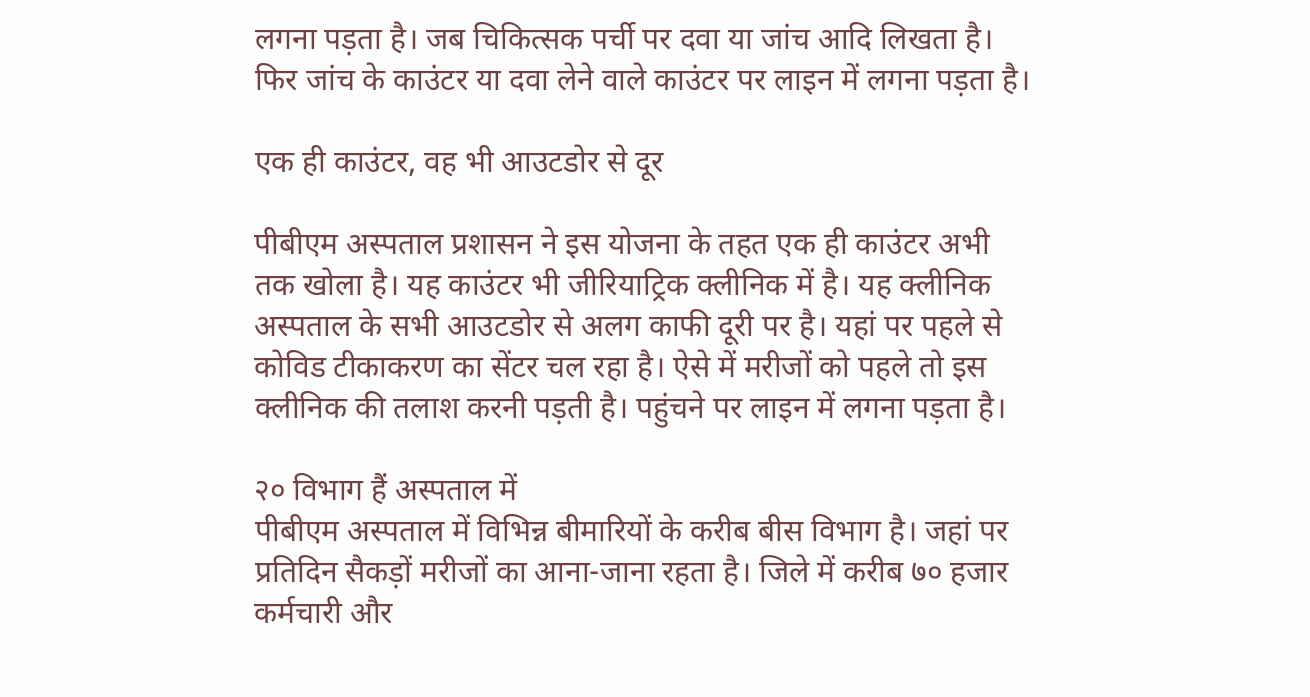लगना पड़ता है। जब चिकित्सक पर्ची पर दवा या जांच आदि लिखता है। फिर जांच के काउंटर या दवा लेने वाले काउंटर पर लाइन में लगना पड़ता है।

एक ही काउंटर, वह भी आउटडोर से दूर

पीबीएम अस्पताल प्रशासन ने इस योजना के तहत एक ही काउंटर अभी तक खोला है। यह काउंटर भी जीरियाट्रिक क्लीनिक में है। यह क्लीनिक अस्पताल के सभी आउटडोर से अलग काफी दूरी पर है। यहां पर पहले से कोविड टीकाकरण का सेंटर चल रहा है। ऐसे में मरीजों को पहले तो इस क्लीनिक की तलाश करनी पड़ती है। पहुंचने पर लाइन में लगना पड़ता है।

२० विभाग हैं अस्पताल में
पीबीएम अस्पताल में विभिन्न बीमारियों के करीब बीस विभाग है। जहां पर प्रतिदिन सैकड़ों मरीजों का आना-जाना रहता है। जिले में करीब ७० हजार कर्मचारी और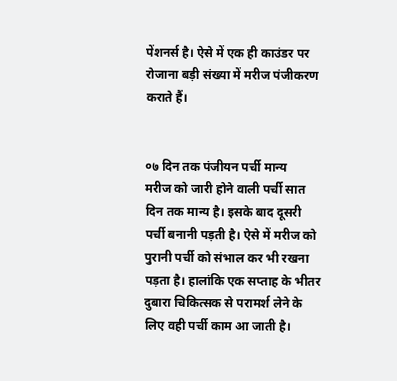पेंशनर्स है। ऐसे में एक ही काउंडर पर रोजाना बड़ी संख्या में मरीज पंजीकरण कराते हैं।


०७ दिन तक पंजीयन पर्ची मान्य
मरीज को जारी होने वाली पर्ची सात दिन तक मान्य है। इसके बाद दूसरी पर्ची बनानी पड़ती है। ऐसे में मरीज को पुरानी पर्ची को संभाल कर भी रखना पड़ता है। हालांकि एक सप्ताह के भीतर दुबारा चिकित्सक से परामर्श लेने के लिए वही पर्ची काम आ जाती है।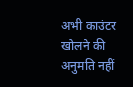अभी काउंटर खोलने की अनुमति नहीं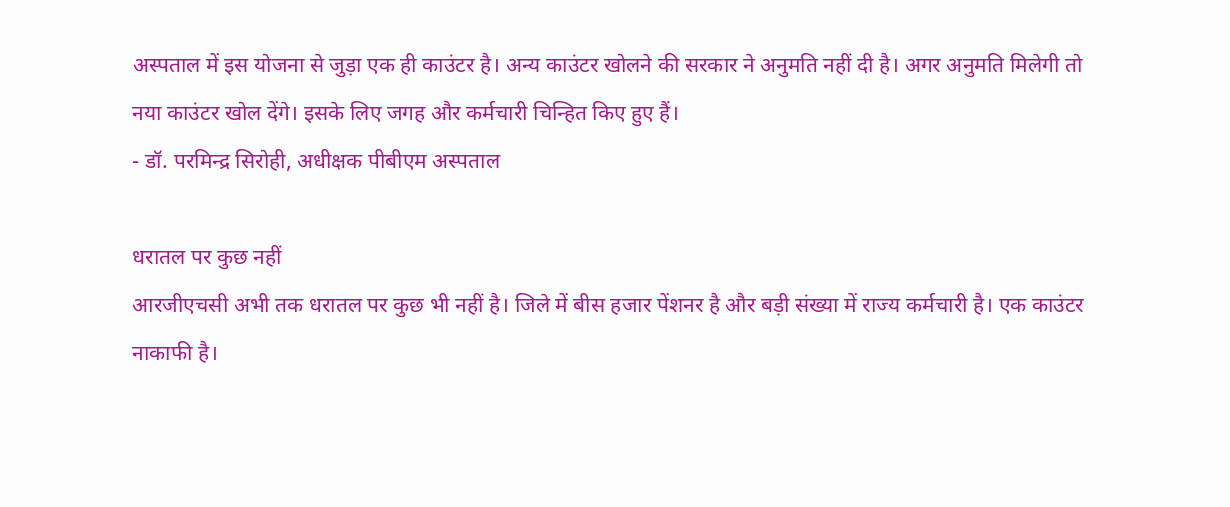अस्पताल में इस योजना से जुड़ा एक ही काउंटर है। अन्य काउंटर खोलने की सरकार ने अनुमति नहीं दी है। अगर अनुमति मिलेगी तो नया काउंटर खोल देंगे। इसके लिए जगह और कर्मचारी चिन्हित किए हुए हैं।
- डॉ. परमिन्द्र सिरोही, अधीक्षक पीबीएम अस्पताल

धरातल पर कुछ नहीं
आरजीएचसी अभी तक धरातल पर कुछ भी नहीं है। जिले में बीस हजार पेंशनर है और बड़ी संख्या में राज्य कर्मचारी है। एक काउंटर नाकाफी है।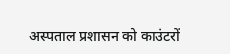अस्पताल प्रशासन को काउंटरों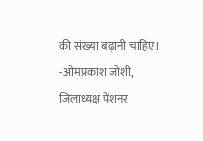की संख्या बढ़ानी चाहिए।
-ओमप्रकाश जोशी, जिलाध्यक्ष पेंशनर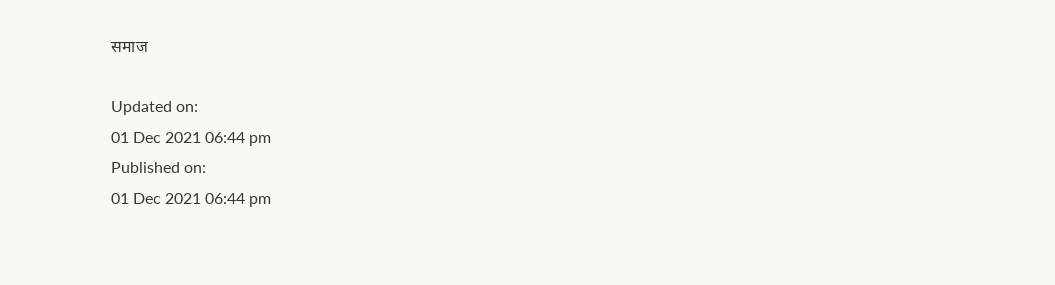समाज

Updated on:
01 Dec 2021 06:44 pm
Published on:
01 Dec 2021 06:44 pm